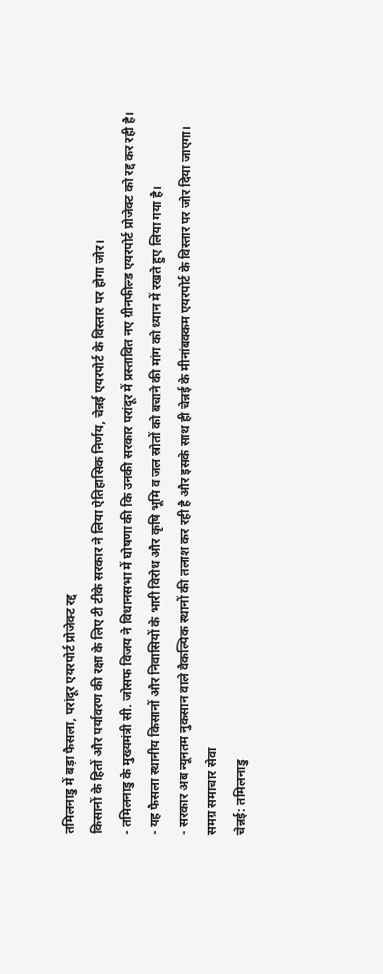तमिलनाडु में बड़ा फैसला, परांदूर एयरपोर्ट प्रोजेक्ट रद्द
किसानों के हितों और पर्यावरण की रक्षा के लिए टी टीके सरकार ने लिया ऐतिहासिक निर्णय, चेन्नई एयरपोर्ट के विस्तार पर होगा जोर।
- तमिलनाडु के मुख्यमंत्री सी. जोसफ विजय ने विधानसभा में घोषणा की कि उनकी सरकार परांदूर में प्रस्तावित नए ग्रीनफील्ड एयरपोर्ट प्रोजेक्ट को रद्द कर रही है।
- यह फैसला स्थानीय किसानों और निवासियों के भारी विरोध और कृषि भूमि व जल स्रोतों को बचाने की मांग को ध्यान में रखते हुए लिया गया है।
- सरकार अब न्यूनतम नुकसान वाले वैकल्पिक स्थानों की तलाश कर रही है और इसके साथ ही चेन्नई के मीनांबक्कम एयरपोर्ट के विस्तार पर जोर दिया जाएगा।
समग्र समाचार सेवा
चेन्नई: तमिलनाडु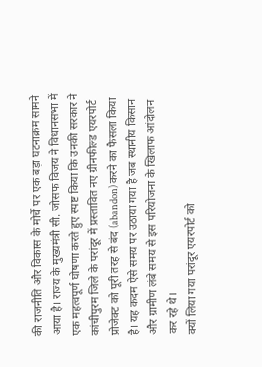की राजनीति और विकास के मोर्चे पर एक बड़ा घटनाक्रम सामने आया है। राज्य के मुख्यमंत्री सी. जोसफ विजय ने विधानसभा में एक महत्वपूर्ण घोषणा करते हुए स्पष्ट किया कि उनकी सरकार ने कांचीपुरम जिले के परांदूर में प्रस्तावित नए ग्रीनफील्ड एयरपोर्ट प्रोजेक्ट को पूरी तरह से बंद (abandon) करने का फैसला किया है। यह कदम ऐसे समय पर उठाया गया है जब स्थानीय किसान और ग्रामीण लंबे समय से इस परियोजना के खिलाफ आंदोलन कर रहे थे।
क्यों लिया गया परांदूर एयरपोर्ट को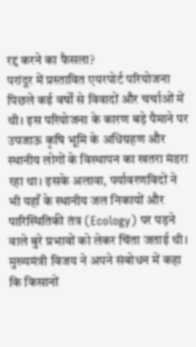रद्द करने का फैसला?
परांदूर में प्रस्तावित एयरपोर्ट परियोजना पिछले कई वर्षों से विवादों और चर्चाओं में थी। इस परियोजना के कारण बड़े पैमाने पर उपजाऊ कृषि भूमि के अधिग्रहण और स्थानीय लोगों के विस्थापन का खतरा मंडरा रहा था। इसके अलावा, पर्यावरणविदों ने भी यहाँ के स्थानीय जल निकायों और पारिस्थितिकी तंत्र (Ecology) पर पड़ने वाले बुरे प्रभावों को लेकर चिंता जताई थी।
मुख्यमंत्री विजय ने अपने संबोधन में कहा कि किसानों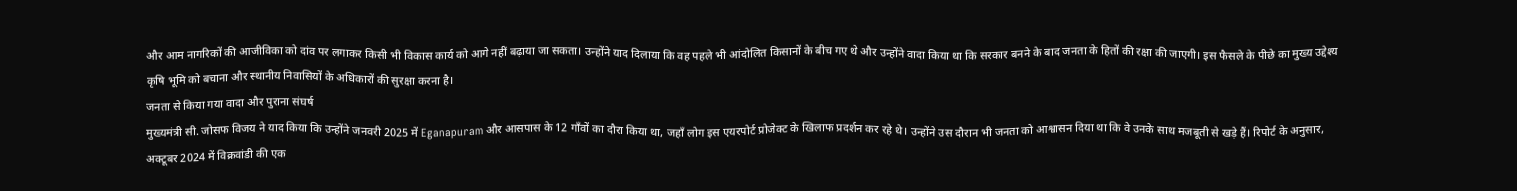और आम नागरिकों की आजीविका को दांव पर लगाकर किसी भी विकास कार्य को आगे नहीं बढ़ाया जा सकता। उन्होंने याद दिलाया कि वह पहले भी आंदोलित किसानों के बीच गए थे और उन्होंने वादा किया था कि सरकार बनने के बाद जनता के हितों की रक्षा की जाएगी। इस फैसले के पीछे का मुख्य उद्देश्य कृषि भूमि को बचाना और स्थानीय निवासियों के अधिकारों की सुरक्षा करना है।
जनता से किया गया वादा और पुराना संघर्ष
मुख्यमंत्री सी. जोसफ विजय ने याद किया कि उन्होंने जनवरी 2025 में Eganapuram और आसपास के 12 गाँवों का दौरा किया था, जहाँ लोग इस एयरपोर्ट प्रोजेक्ट के खिलाफ प्रदर्शन कर रहे थे। उन्होंने उस दौरान भी जनता को आश्वासन दिया था कि वे उनके साथ मजबूती से खड़े हैं। रिपोर्ट के अनुसार, अक्टूबर 2024 में विक्रवांडी की एक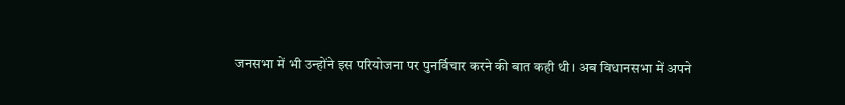जनसभा में भी उन्होंने इस परियोजना पर पुनर्विचार करने की बात कही थी। अब विधानसभा में अपने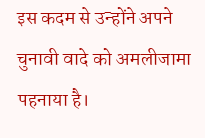इस कदम से उन्होंने अपने चुनावी वादे को अमलीजामा पहनाया है।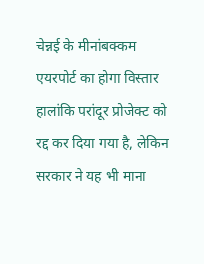चेन्नई के मीनांबक्कम एयरपोर्ट का होगा विस्तार
हालांकि परांदूर प्रोजेक्ट को रद्द कर दिया गया है, लेकिन सरकार ने यह भी माना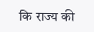कि राज्य की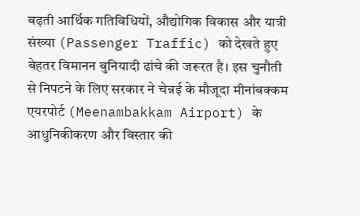बढ़ती आर्थिक गतिविधियों, औद्योगिक विकास और यात्री संख्या (Passenger Traffic) को देखते हुए बेहतर विमानन बुनियादी ढांचे की जरूरत है। इस चुनौती से निपटने के लिए सरकार ने चेन्नई के मौजूदा मीनांबक्कम एयरपोर्ट (Meenambakkam Airport) के आधुनिकीकरण और विस्तार की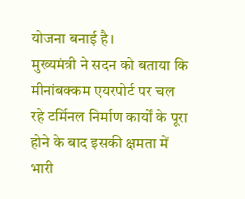योजना बनाई है।
मुख्यमंत्री ने सदन को बताया कि मीनांबक्कम एयरपोर्ट पर चल रहे टर्मिनल निर्माण कार्यों के पूरा होने के बाद इसकी क्षमता में भारी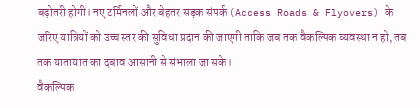बढ़ोतरी होगी। नए टर्मिनलों और बेहतर सड़क संपर्क (Access Roads & Flyovers) के जरिए यात्रियों को उच्च स्तर की सुविधा प्रदान की जाएगी ताकि जब तक वैकल्पिक व्यवस्था न हो, तब तक यातायात का दबाव आसानी से संभाला जा सके।
वैकल्पिक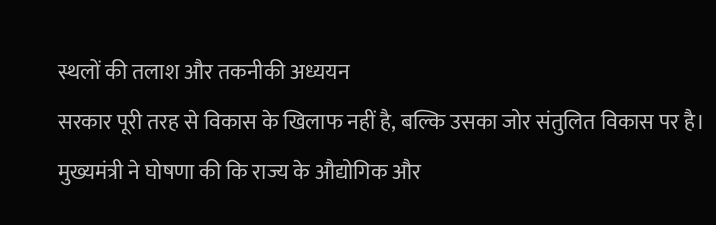स्थलों की तलाश और तकनीकी अध्ययन
सरकार पूरी तरह से विकास के खिलाफ नहीं है, बल्कि उसका जोर संतुलित विकास पर है। मुख्यमंत्री ने घोषणा की कि राज्य के औद्योगिक और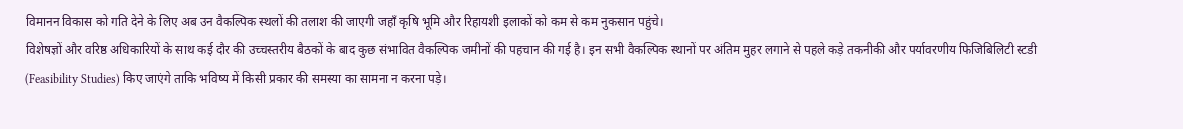विमानन विकास को गति देने के लिए अब उन वैकल्पिक स्थलों की तलाश की जाएगी जहाँ कृषि भूमि और रिहायशी इलाकों को कम से कम नुकसान पहुंचे।
विशेषज्ञों और वरिष्ठ अधिकारियों के साथ कई दौर की उच्चस्तरीय बैठकों के बाद कुछ संभावित वैकल्पिक जमीनों की पहचान की गई है। इन सभी वैकल्पिक स्थानों पर अंतिम मुहर लगाने से पहले कड़े तकनीकी और पर्यावरणीय फिजिबिलिटी स्टडी (Feasibility Studies) किए जाएंगे ताकि भविष्य में किसी प्रकार की समस्या का सामना न करना पड़े।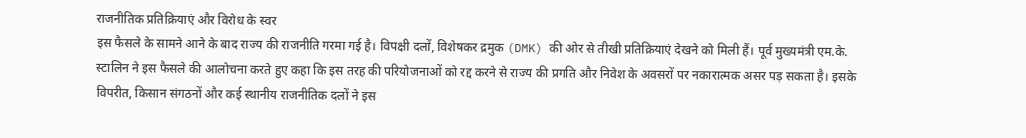राजनीतिक प्रतिक्रियाएं और विरोध के स्वर
इस फैसले के सामने आने के बाद राज्य की राजनीति गरमा गई है। विपक्षी दलों, विशेषकर द्रमुक (DMK) की ओर से तीखी प्रतिक्रियाएं देखने को मिली हैं। पूर्व मुख्यमंत्री एम.के. स्टालिन ने इस फैसले की आलोचना करते हुए कहा कि इस तरह की परियोजनाओं को रद्द करने से राज्य की प्रगति और निवेश के अवसरों पर नकारात्मक असर पड़ सकता है। इसके विपरीत, किसान संगठनों और कई स्थानीय राजनीतिक दलों ने इस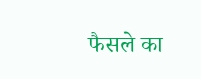फैसले का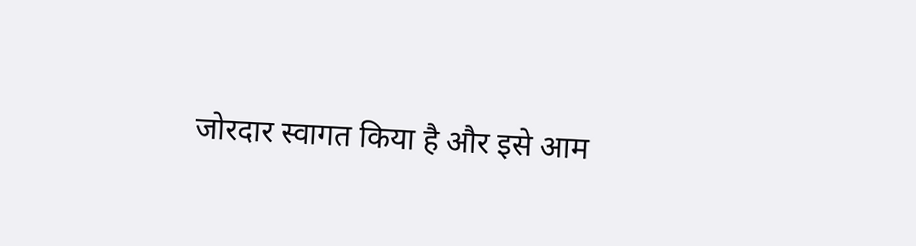जोरदार स्वागत किया है और इसे आम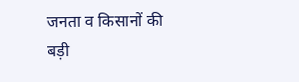जनता व किसानों की बड़ी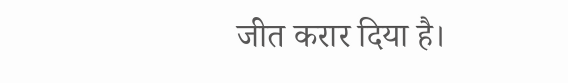जीत करार दिया है।